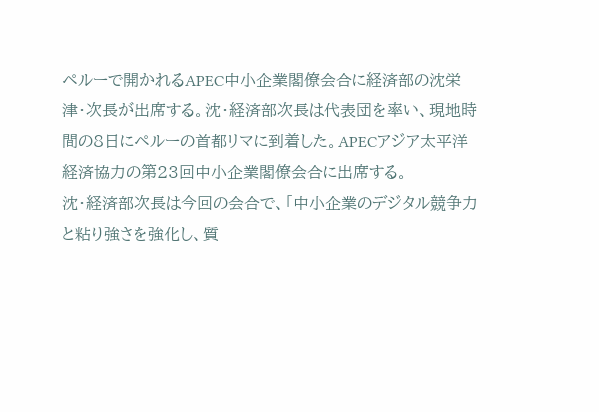ペルーで開かれるAPEC中小企業閣僚会合に経済部の沈栄津・次長が出席する。沈・経済部次長は代表団を率い、現地時間の8日にペルーの首都リマに到着した。APECアジア太平洋経済協力の第23回中小企業閣僚会合に出席する。
沈・経済部次長は今回の会合で、「中小企業のデジタル競争力と粘り強さを強化し、質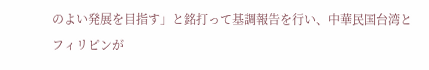のよい発展を目指す」と銘打って基調報告を行い、中華民国台湾とフィリピンが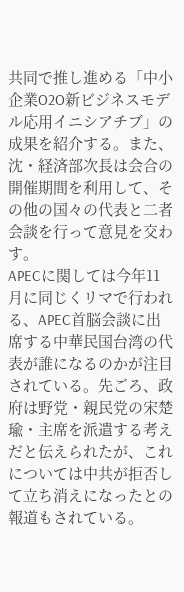共同で推し進める「中小企業O2O新ビジネスモデル応用イニシアチブ」の成果を紹介する。また、沈・経済部次長は会合の開催期間を利用して、その他の国々の代表と二者会談を行って意見を交わす。
APECに関しては今年11月に同じくリマで行われる、APEC首脳会談に出席する中華民国台湾の代表が誰になるのかが注目されている。先ごろ、政府は野党・親民党の宋楚瑜・主席を派遣する考えだと伝えられたが、これについては中共が拒否して立ち消えになったとの報道もされている。